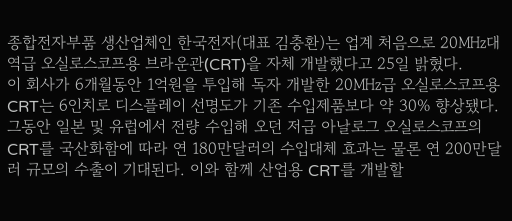종합전자부품 생산업체인 한국전자(대표 김충환)는 업계 처음으로 20㎒대역급 오실로스코프용 브라운관(CRT)을 자체 개발했다고 25일 밝혔다.
이 회사가 6개월동안 1억원을 투입해 독자 개발한 20㎒급 오실로스코프용 CRT는 6인치로 디스플레이 선명도가 기존 수입제품보다 약 30% 향상됐다.
그동안 일본 및 유럽에서 전량 수입해 오던 저급 아날로그 오실로스코프의 CRT를 국산화함에 따라 연 180만달러의 수입대체 효과는 물론 연 200만달러 규모의 수출이 기대된다. 이와 함께 산업용 CRT를 개발할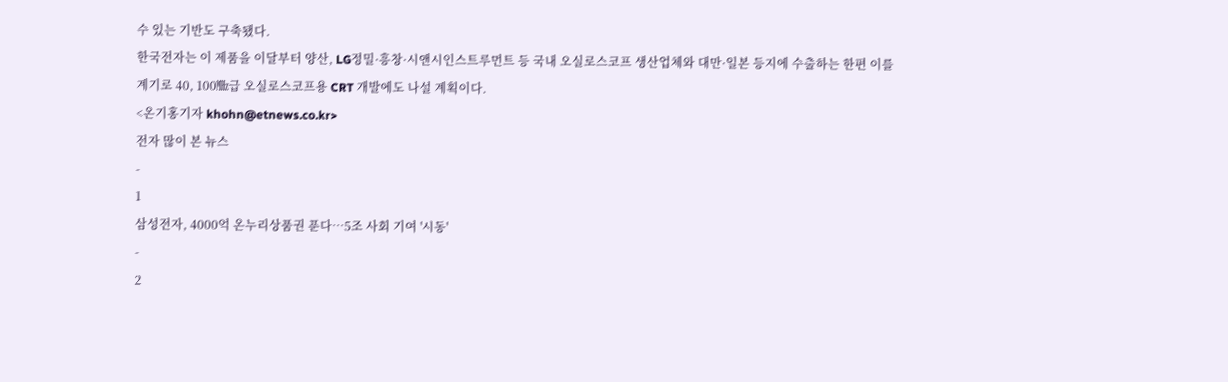수 있는 기반도 구축됐다.
한국전자는 이 제품을 이달부터 양산, LG정밀·흥창·시앤시인스트루먼트 등 국내 오실로스코프 생산업체와 대만·일본 등지에 수출하는 한편 이를 계기로 40, 100㎒급 오실로스코프용 CRT 개발에도 나설 계획이다.
<온기홍기자 khohn@etnews.co.kr>
전자 많이 본 뉴스
-
1
삼성전자, 4000억 온누리상품권 푼다…5조 사회 기여 '시동'
-
2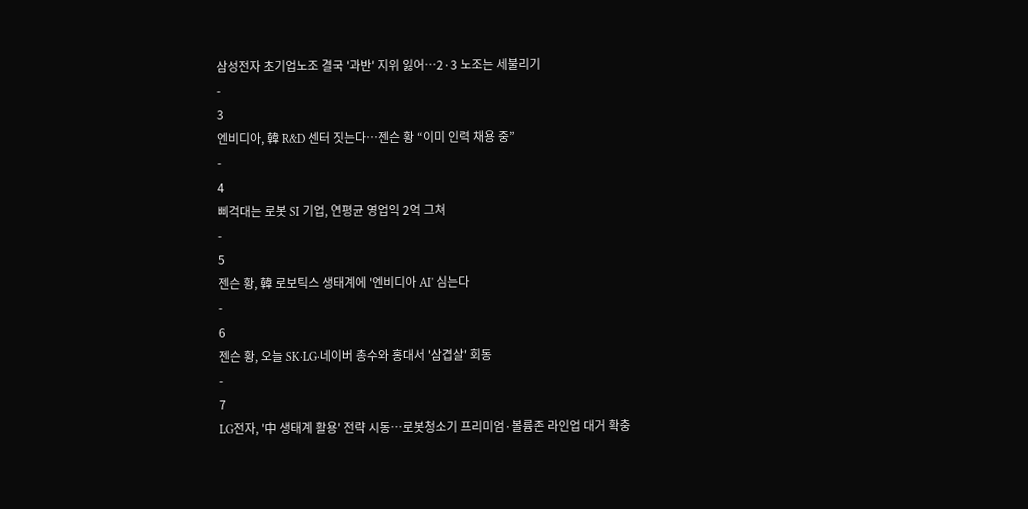삼성전자 초기업노조 결국 '과반' 지위 잃어…2·3 노조는 세불리기
-
3
엔비디아, 韓 R&D 센터 짓는다…젠슨 황 “이미 인력 채용 중”
-
4
삐걱대는 로봇 SI 기업, 연평균 영업익 2억 그쳐
-
5
젠슨 황, 韓 로보틱스 생태계에 '엔비디아 AI' 심는다
-
6
젠슨 황, 오늘 SK·LG·네이버 총수와 홍대서 '삼겹살' 회동
-
7
LG전자, '中 생태계 활용' 전략 시동…로봇청소기 프리미엄·볼륨존 라인업 대거 확충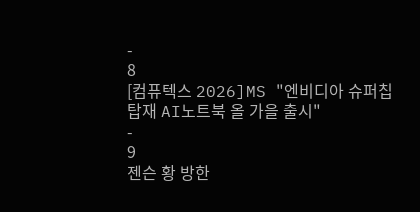-
8
[컴퓨텍스 2026]MS "엔비디아 슈퍼칩 탑재 AI노트북 올 가을 출시"
-
9
젠슨 황 방한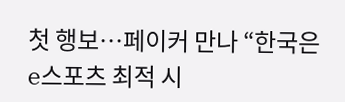첫 행보…페이커 만나 “한국은 e스포츠 최적 시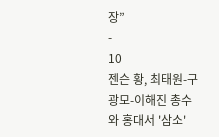장”
-
10
젠슨 황, 최태원-구광모-이해진 총수와 홍대서 '삼소'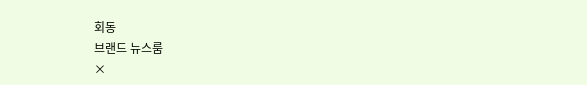회동
브랜드 뉴스룸
×